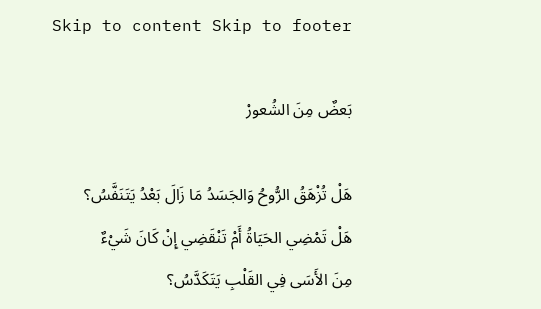Skip to content Skip to footer

بَعضٌ مِنَ الشُعورْ

هَلْ تُزْهَقُ الرُّوحُ وَالجَسَدُ مَا زَالَ بَعْدُ يَتَنَفَّسُ؟
هَلْ تَمْضِي الحَيَاةُ أَمْ تَنْقَضِي إِنْ كَانَ شَيْءٌ
مِنَ الأَسَى فِي القَلْبِ يَتَكَدَّسُ؟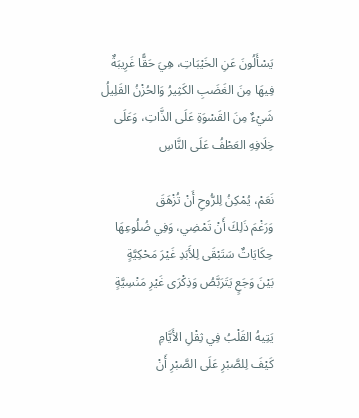يَسْأَلُونَ عَنِ الخَيْبَاتِ، هِيَ حَقًّا غَرِيبَةٌ
فِيهَا مِنَ الغَضَبِ الكَثِيرُ وَالحُزْنُ القَلِيلُ
شَيْءٌ مِنَ القَسْوَةِ عَلَى الذَّاتِ، وَعَلَى
خِلَافِهِ العَطْفُ عَلَى النَّاسِ

نَعَمْ، يُمْكِنُ لِلرُّوحِ أَنْ تُزْهَقَ
وَرَغْمَ ذَلِكَ أَنْ تَمْضِي، وَفِي ضُلُوعِهَا
حِكَايَاتٌ سَتَبْقَى لِلأَبَدِ غَيْرَ مَحْكِيَّةٍ
بَيْنَ وَجَعٍ يَتَرَبَّصُ وَذِكْرَى غَيْرِ مَنْسِيَّةٍ

يَتِيهُ القَلْبُ فِي ثِقْلِ الأَيَّامِ
كَيْفَ لِلصَّبْرِ عَلَى الصَّبْرِ أَنْ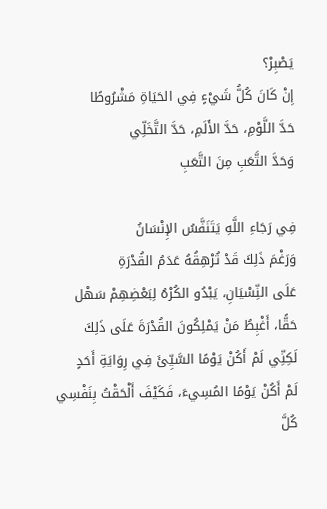يَصْبِرْ؟
إِنْ كَانَ كُلُّ شَيْءٍ فِي الحَيَاةِ مَشْرُوطًا
حَدَّ اللَّوْمِ، حَدَّ الأَلَمِ، حَدَّ التَّخَلِّي
وَحَدَّ التَّعَبِ مِنَ التَّعَبِ

فِي رَجَاءِ اللَّهِ يَتَنَفَّسُ الإِنْسَانُ
وَرَغْمَ ذَلِكَ قَدْ تُرْهِقُهُ عَدَمُ القُدْرَةِ
عَلَى النِّسْيَانِ، يَبْدُو الكُرْهُ لِبَعْضِهِمْ سَهْل
حَقًّا، أَغْبِطُ مَنْ يَمْلِكُونَ القُدْرَةَ عَلَى ذَلِكَ
لَكِنِّي لَمْ أَكُنْ يَوْمًا السَّيِّئَ فِي رِوَايَةِ أَحَدٍ
لَمْ أَكُنْ يَوْمًا المُسِيءَ، فَكَيْفَ أَلْحَقْتُ بِنَفْسِي
كُلَّ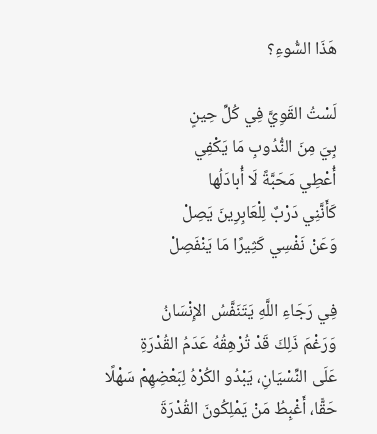هَذَا السُّوءِ؟

لَسْتُ القَوِيَّ فِي كُلِّ حِينٍ
بِيَ مِنَ النُّدُوبِ مَا يَكْفِي
أُعْطِي مَحَبَّةً لَا أُبادَلُها
كَأَنَّنِي دَرْبٌ لِلْعَابِرِينَ يَصِلْ
وَعَنْ نَفْسِي كَثِيرًا مَا يَنْفَصِلْ

فِي رَجَاءِ اللَّهِ يَتَنَفَّسُ الإِنْسَانُ
وَرَغْمَ ذَلِكَ قَدْ تُرْهِقُهُ عَدَمُ القُدْرَةِ
عَلَى النِّسْيَانِ، يَبْدُو الكُرْهُ لِبَعْضِهِمْ سَهْلًا
حَقًّا، أَغْبِطُ مَنْ يَمْلِكُونَ القُدْرَةَ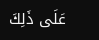عَلَى ذَلِكَ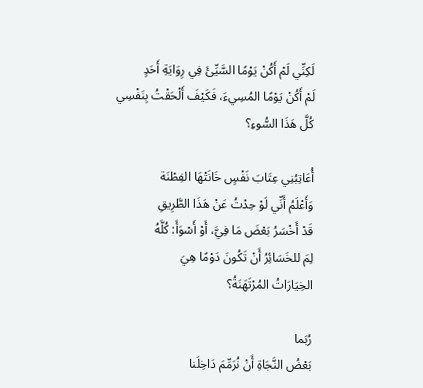لَكِنِّي لَمْ أَكُنْ يَوْمًا السَّيِّئَ فِي رِوَايَةِ أَحَدٍ
لَمْ أَكُنْ يَوْمًا المُسِيءَ، فَكَيْفَ أَلْحَقْتُ بِنَفْسِي
كُلَّ هَذَا السُّوءِ؟

أُعَاتِبُنِي عِتَابَ نَفْسٍ خَانَتْهَا الفِطْنَة
وَأَعْلَمُ أَنِّي لَوْ حِدْتُ عَنْ هَذَا الطَّرِيقِ
قَدْ أَخْسَرُ بَعْضَ مَا فِيَّ، أَوْ أَسْوَأَ: كُلَّهُ
لِمَ للخَسَائِرُ أَنْ تَكُونَ دَوْمًا هِيَ
الخِيَارَاتُ المُرْتَهَنَةُ؟

رُبَما
بَعْضُ النَّجَاةِ أَنْ نُرَمِّمَ دَاخِلَنا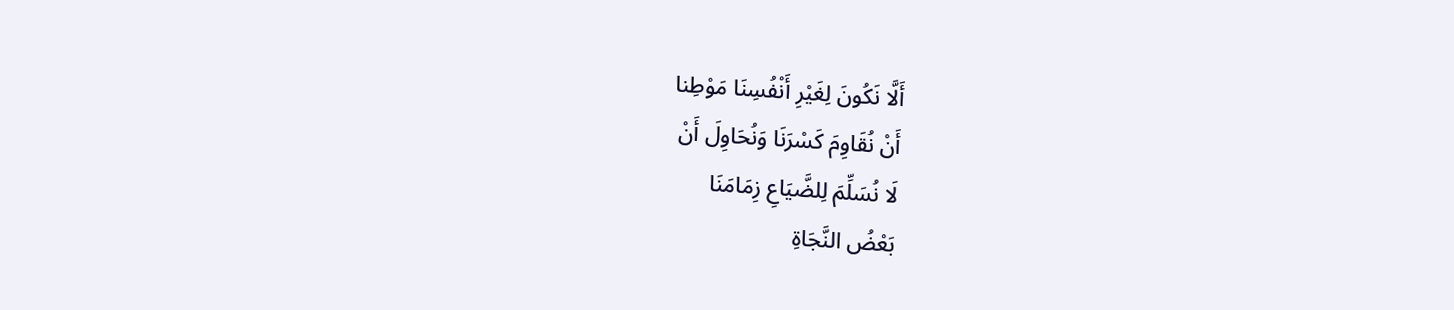أَلَّا نَكُونَ لِغَيْرِ أَنْفُسِنَا مَوْطِنا
أَنْ نُقَاوِمَ كَسْرَنَا وَنُحَاوِلَ أَنْ
لَا نُسَلِّمَ لِلضَّيَاعِ زِمَامَنَا
بَعْضُ النَّجَاةِ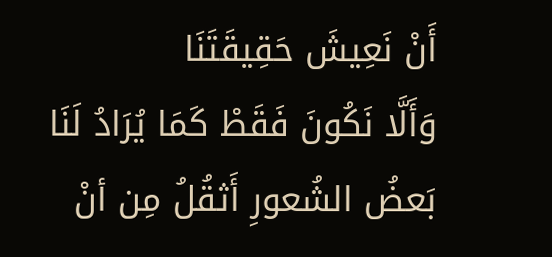أَنْ نَعِيشَ حَقِيقَتَنَا
وَأَلَّا نَكُونَ فَقَطْ كَمَا يُرَادُ لَنَا
بَعضُ الشُعورِ أَثقُلُ مِن أنْ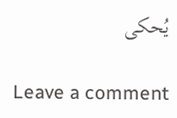يُحكى

Leave a comment